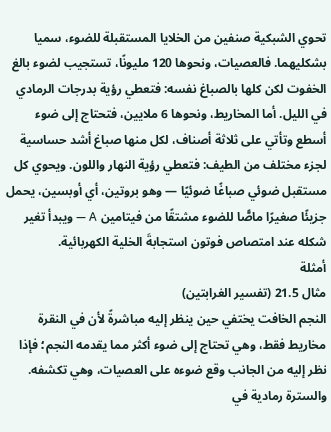تحوي الشبكية صنفين من الخلايا المستقبلة للضوء، سميا بشكليهما. فالعصيات، ونحوها 120 مليونًا، تستجيب لضوء بالغ الخفوت لكن كلها بالصباغ نفسه: فتعطي رؤية بدرجات الرمادي في الليل. أما المخاريط، ونحوها 6 ملايين، فتحتاج إلى ضوء أسطع وتأتي على ثلاثة أصناف، لكل منها صباغ أشد حساسية لجزء مختلف من الطيف: فتعطي رؤية النهار واللون. ويحوي كل مستقبل ضوئي صباغًا ضوئيًا — وهو بروتين، أي أوبسين، يحمل جزيئًا صغيرًا ماصًّا للضوء مشتقًا من فيتامين A — ويبدأ تغير شكله عند امتصاص فوتون استجابةَ الخلية الكهربائية.
أمثلة
مثال 21.5 (تفسير الغرابتين)
النجم الخافت يختفي حين ينظر إليه مباشرةً لأن في النقرة مخاريط فقط، وهي تحتاج إلى ضوء أكثر مما يقدمه النجم؛ فإذا نظر إليه من الجانب وقع ضوءه على العصيات، وهي تكشفه. والسترة رمادية في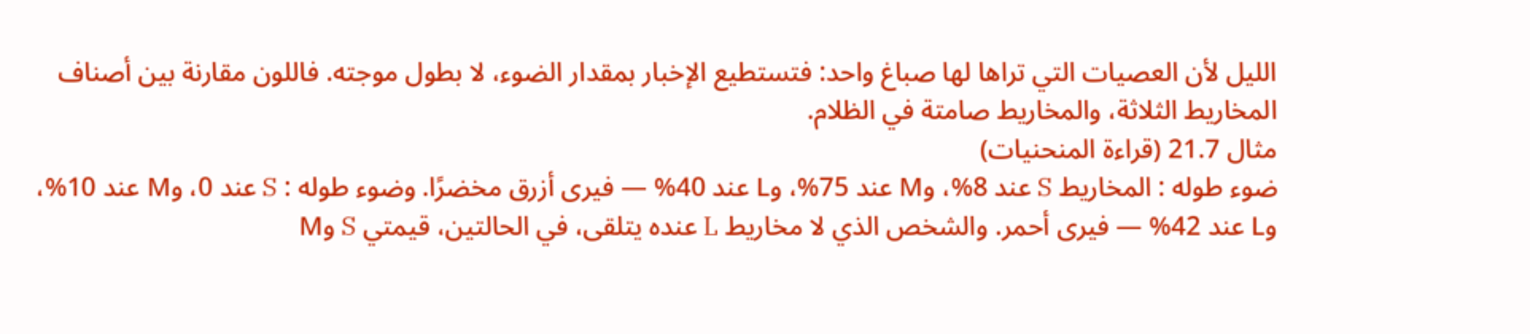الليل لأن العصيات التي تراها لها صباغ واحد: فتستطيع الإخبار بمقدار الضوء، لا بطول موجته. فاللون مقارنة بين أصناف المخاريط الثلاثة، والمخاريط صامتة في الظلام.
مثال 21.7 (قراءة المنحنيات)
ضوء طوله : المخاريط S عند 8%، وM عند 75%، وL عند 40% — فيرى أزرق مخضرًا. وضوء طوله : S عند 0، وM عند 10%، وL عند 42% — فيرى أحمر. والشخص الذي لا مخاريط L عنده يتلقى، في الحالتين، قيمتي S وM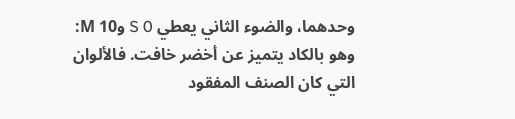وحدهما، والضوء الثاني يعطي S 0 وM 10: وهو بالكاد يتميز عن أخضر خافت. فالألوان التي كان الصنف المفقود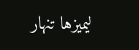ليميزها تنهار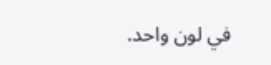في لون واحد.